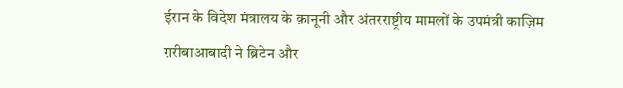ईरान के विदेश मंत्रालय के क़ानूनी और अंतरराष्ट्रीय मामलों के उपमंत्री काज़िम ग़रीबाआबादी ने ब्रिटेन और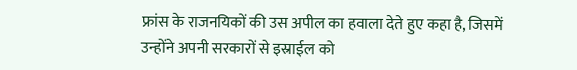फ्रांस के राजनयिकों की उस अपील का हवाला देते हुए कहा है, जिसमें उन्होंने अपनी सरकारों से इस्राईल को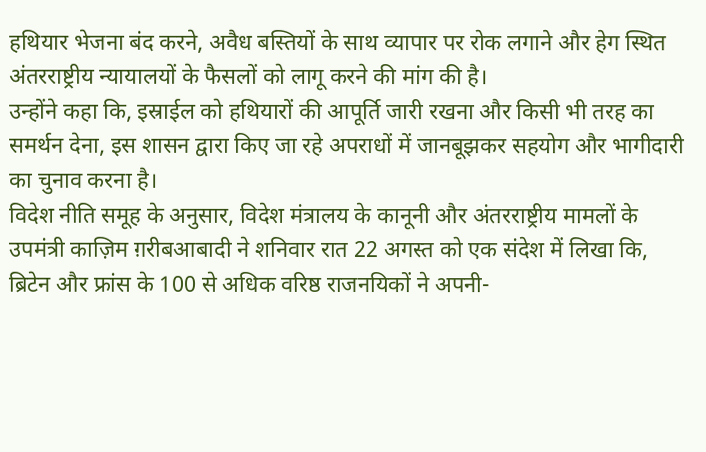हथियार भेजना बंद करने, अवैध बस्तियों के साथ व्यापार पर रोक लगाने और हेग स्थित अंतरराष्ट्रीय न्यायालयों के फैसलों को लागू करने की मांग की है।
उन्होंने कहा कि, इस्राईल को हथियारों की आपूर्ति जारी रखना और किसी भी तरह का समर्थन देना, इस शासन द्वारा किए जा रहे अपराधों में जानबूझकर सहयोग और भागीदारी का चुनाव करना है।
विदेश नीति समूह के अनुसार, विदेश मंत्रालय के कानूनी और अंतरराष्ट्रीय मामलों के उपमंत्री काज़िम ग़रीबआबादी ने शनिवार रात 22 अगस्त को एक संदेश में लिखा कि, ब्रिटेन और फ्रांस के 100 से अधिक वरिष्ठ राजनयिकों ने अपनी-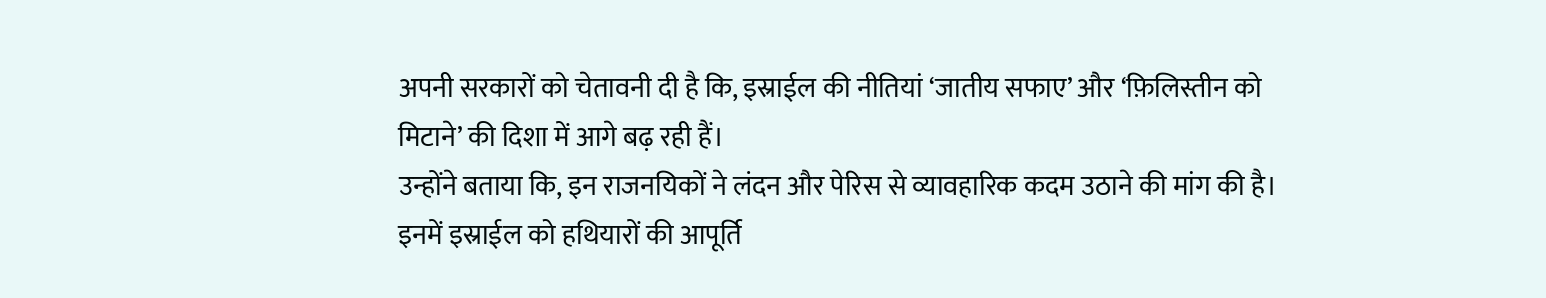अपनी सरकारों को चेतावनी दी है कि, इस्राईल की नीतियां ‘जातीय सफाए’ और ‘फ़िलिस्तीन को मिटाने’ की दिशा में आगे बढ़ रही हैं।
उन्होंने बताया कि, इन राजनयिकों ने लंदन और पेरिस से व्यावहारिक कदम उठाने की मांग की है। इनमें इस्राईल को हथियारों की आपूर्ति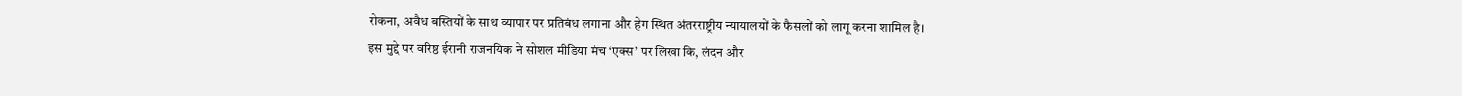रोकना, अवैध बस्तियों के साथ व्यापार पर प्रतिबंध लगाना और हेग स्थित अंतरराष्ट्रीय न्यायालयों के फैसलों को लागू करना शामिल है।
इस मुद्दे पर वरिष्ठ ईरानी राजनयिक ने सोशल मीडिया मंच ‘एक्स’ पर लिखा कि, लंदन और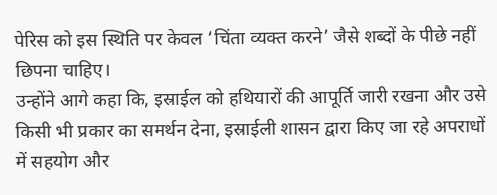पेरिस को इस स्थिति पर केवल ‘चिंता व्यक्त करने’ जैसे शब्दों के पीछे नहीं छिपना चाहिए।
उन्होंने आगे कहा कि, इस्राईल को हथियारों की आपूर्ति जारी रखना और उसे किसी भी प्रकार का समर्थन देना, इस्राईली शासन द्वारा किए जा रहे अपराधों में सहयोग और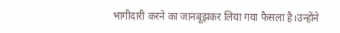भागीदारी करने का जानबूझकर लिया गया फैसला है।उन्होंने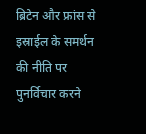ब्रिटेन और फ्रांस से इस्राईल के समर्थन की नीति पर पुनर्विचार करने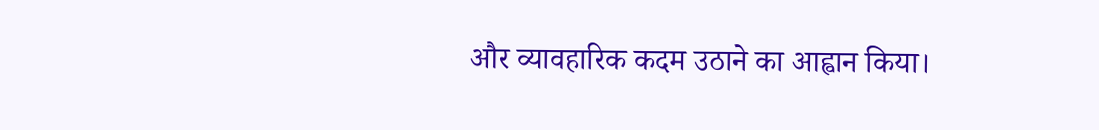और व्यावहारिक कदम उठाने का आह्वान किया।